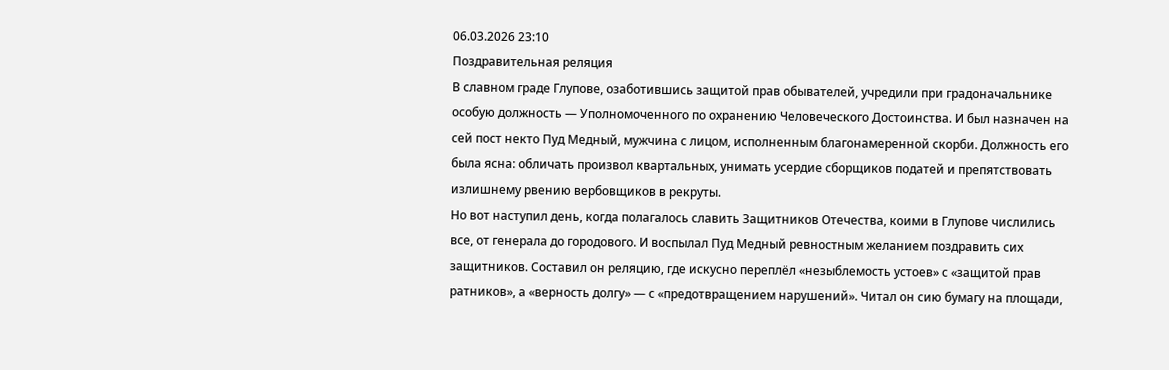06.03.2026 23:10
Поздравительная реляция
В славном граде Глупове, озаботившись защитой прав обывателей, учредили при градоначальнике особую должность — Уполномоченного по охранению Человеческого Достоинства. И был назначен на сей пост некто Пуд Медный, мужчина с лицом, исполненным благонамеренной скорби. Должность его была ясна: обличать произвол квартальных, унимать усердие сборщиков податей и препятствовать излишнему рвению вербовщиков в рекруты.
Но вот наступил день, когда полагалось славить Защитников Отечества, коими в Глупове числились все, от генерала до городового. И воспылал Пуд Медный ревностным желанием поздравить сих защитников. Составил он реляцию, где искусно переплёл «незыблемость устоев» с «защитой прав ратников», а «верность долгу» — с «предотвращением нарушений». Читал он сию бумагу на площади,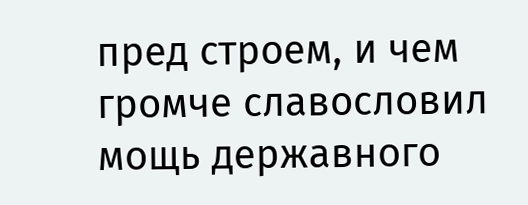пред строем, и чем громче славословил мощь державного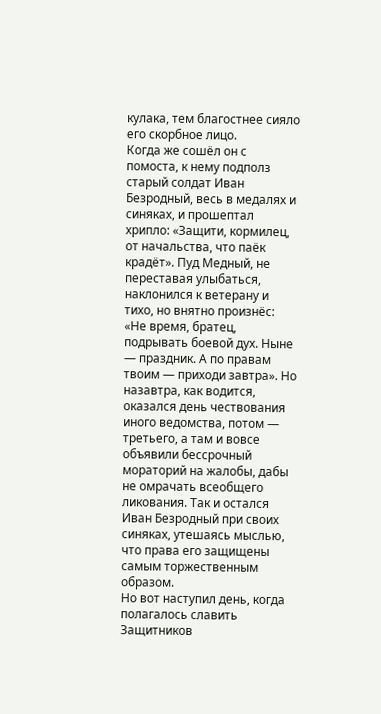кулака, тем благостнее сияло его скорбное лицо.
Когда же сошёл он с помоста, к нему подполз старый солдат Иван Безродный, весь в медалях и синяках, и прошептал хрипло: «Защити, кормилец, от начальства, что паёк крадёт». Пуд Медный, не переставая улыбаться, наклонился к ветерану и тихо, но внятно произнёс: «Не время, братец, подрывать боевой дух. Ныне — праздник. А по правам твоим — приходи завтра». Но назавтра, как водится, оказался день чествования иного ведомства, потом — третьего, а там и вовсе объявили бессрочный мораторий на жалобы, дабы не омрачать всеобщего ликования. Так и остался Иван Безродный при своих синяках, утешаясь мыслью, что права его защищены самым торжественным образом.
Но вот наступил день, когда полагалось славить Защитников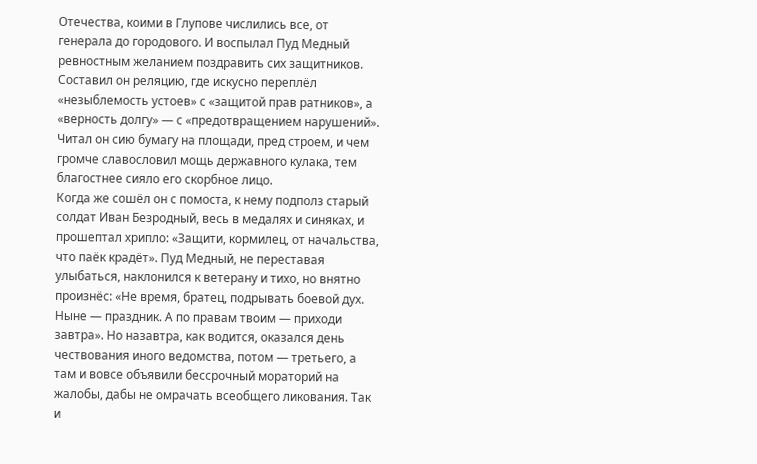Отечества, коими в Глупове числились все, от генерала до городового. И воспылал Пуд Медный ревностным желанием поздравить сих защитников. Составил он реляцию, где искусно переплёл «незыблемость устоев» с «защитой прав ратников», а «верность долгу» — с «предотвращением нарушений». Читал он сию бумагу на площади, пред строем, и чем громче славословил мощь державного кулака, тем благостнее сияло его скорбное лицо.
Когда же сошёл он с помоста, к нему подполз старый солдат Иван Безродный, весь в медалях и синяках, и прошептал хрипло: «Защити, кормилец, от начальства, что паёк крадёт». Пуд Медный, не переставая улыбаться, наклонился к ветерану и тихо, но внятно произнёс: «Не время, братец, подрывать боевой дух. Ныне — праздник. А по правам твоим — приходи завтра». Но назавтра, как водится, оказался день чествования иного ведомства, потом — третьего, а там и вовсе объявили бессрочный мораторий на жалобы, дабы не омрачать всеобщего ликования. Так и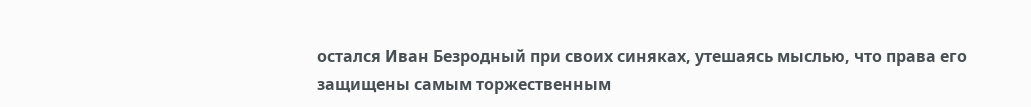остался Иван Безродный при своих синяках, утешаясь мыслью, что права его защищены самым торжественным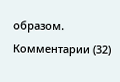образом.
Комментарии (32)